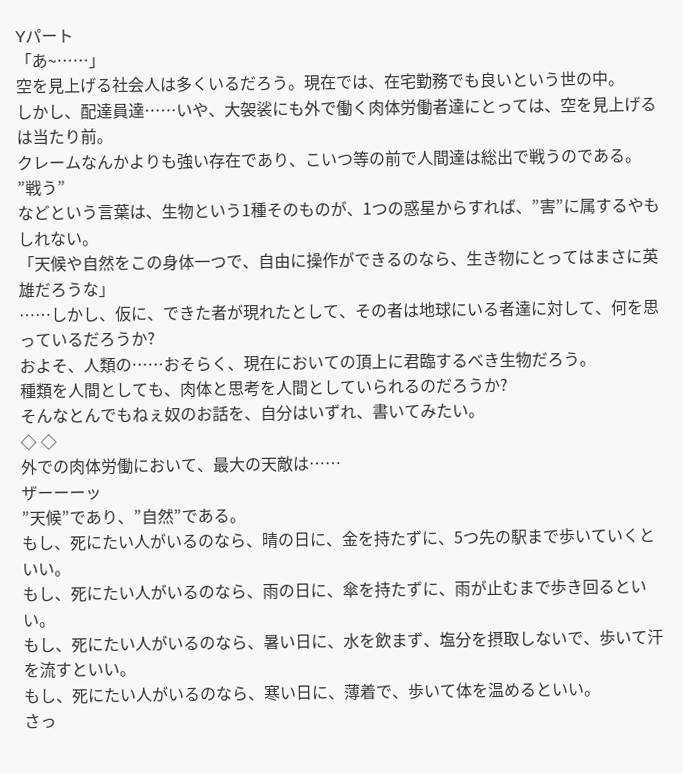Yパート
「あ~……」
空を見上げる社会人は多くいるだろう。現在では、在宅勤務でも良いという世の中。
しかし、配達員達……いや、大袈裟にも外で働く肉体労働者達にとっては、空を見上げるは当たり前。
クレームなんかよりも強い存在であり、こいつ等の前で人間達は総出で戦うのである。
”戦う”
などという言葉は、生物という1種そのものが、1つの惑星からすれば、”害”に属するやもしれない。
「天候や自然をこの身体一つで、自由に操作ができるのなら、生き物にとってはまさに英雄だろうな」
……しかし、仮に、できた者が現れたとして、その者は地球にいる者達に対して、何を思っているだろうか?
およそ、人類の……おそらく、現在においての頂上に君臨するべき生物だろう。
種類を人間としても、肉体と思考を人間としていられるのだろうか?
そんなとんでもねぇ奴のお話を、自分はいずれ、書いてみたい。
◇ ◇
外での肉体労働において、最大の天敵は……
ザーーーッ
”天候”であり、”自然”である。
もし、死にたい人がいるのなら、晴の日に、金を持たずに、5つ先の駅まで歩いていくといい。
もし、死にたい人がいるのなら、雨の日に、傘を持たずに、雨が止むまで歩き回るといい。
もし、死にたい人がいるのなら、暑い日に、水を飲まず、塩分を摂取しないで、歩いて汗を流すといい。
もし、死にたい人がいるのなら、寒い日に、薄着で、歩いて体を温めるといい。
さっ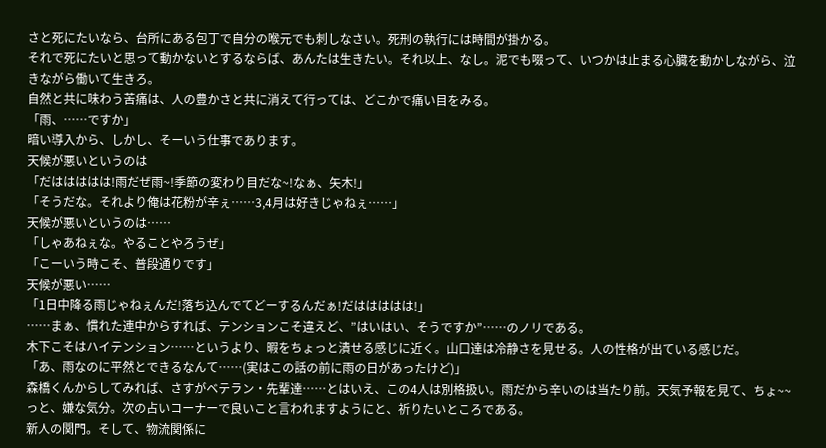さと死にたいなら、台所にある包丁で自分の喉元でも刺しなさい。死刑の執行には時間が掛かる。
それで死にたいと思って動かないとするならば、あんたは生きたい。それ以上、なし。泥でも啜って、いつかは止まる心臓を動かしながら、泣きながら働いて生きろ。
自然と共に味わう苦痛は、人の豊かさと共に消えて行っては、どこかで痛い目をみる。
「雨、……ですか」
暗い導入から、しかし、そーいう仕事であります。
天候が悪いというのは
「だははははは!雨だぜ雨~!季節の変わり目だな~!なぁ、矢木!」
「そうだな。それより俺は花粉が辛ぇ……3,4月は好きじゃねぇ……」
天候が悪いというのは……
「しゃあねぇな。やることやろうぜ」
「こーいう時こそ、普段通りです」
天候が悪い……
「1日中降る雨じゃねぇんだ!落ち込んでてどーするんだぁ!だははははは!」
……まぁ、慣れた連中からすれば、テンションこそ違えど、”はいはい、そうですか”……のノリである。
木下こそはハイテンション……というより、暇をちょっと潰せる感じに近く。山口達は冷静さを見せる。人の性格が出ている感じだ。
「あ、雨なのに平然とできるなんて……(実はこの話の前に雨の日があったけど)」
森橋くんからしてみれば、さすがベテラン・先輩達……とはいえ、この4人は別格扱い。雨だから辛いのは当たり前。天気予報を見て、ちょ~~っと、嫌な気分。次の占いコーナーで良いこと言われますようにと、祈りたいところである。
新人の関門。そして、物流関係に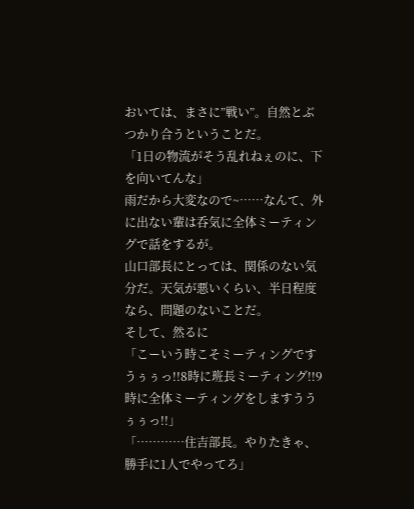おいては、まさに”戦い”。自然とぶつかり合うということだ。
「1日の物流がそう乱れねぇのに、下を向いてんな」
雨だから大変なので~……なんて、外に出ない輩は呑気に全体ミーティングで話をするが。
山口部長にとっては、関係のない気分だ。天気が悪いくらい、半日程度なら、問題のないことだ。
そして、然るに
「こーいう時こそミーティングですうぅぅっ!!8時に班長ミーティング!!9時に全体ミーティングをしますううぅぅっ!!」
「…………住吉部長。やりたきゃ、勝手に1人でやってろ」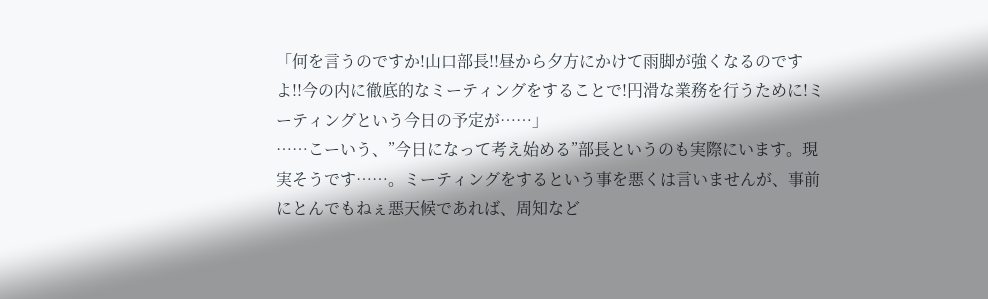「何を言うのですか!山口部長!!昼から夕方にかけて雨脚が強くなるのですよ!!今の内に徹底的なミーティングをすることで!円滑な業務を行うために!ミーティングという今日の予定が……」
……こーいう、”今日になって考え始める”部長というのも実際にいます。現実そうです……。ミーティングをするという事を悪くは言いませんが、事前にとんでもねぇ悪天候であれば、周知など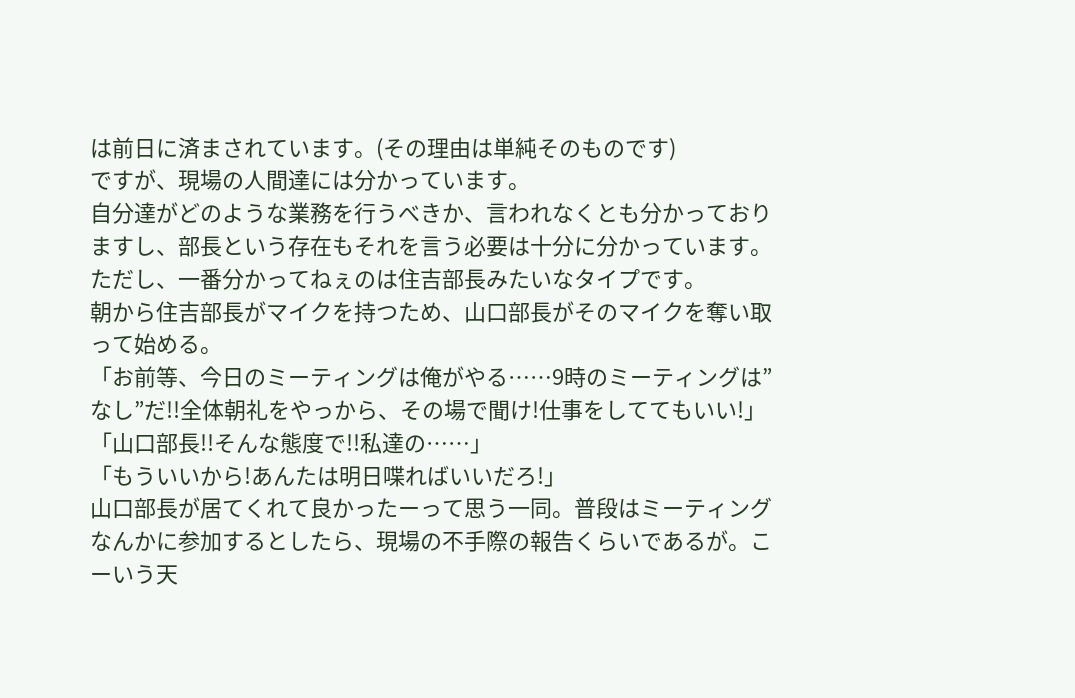は前日に済まされています。(その理由は単純そのものです)
ですが、現場の人間達には分かっています。
自分達がどのような業務を行うべきか、言われなくとも分かっておりますし、部長という存在もそれを言う必要は十分に分かっています。ただし、一番分かってねぇのは住吉部長みたいなタイプです。
朝から住吉部長がマイクを持つため、山口部長がそのマイクを奪い取って始める。
「お前等、今日のミーティングは俺がやる……9時のミーティングは”なし”だ!!全体朝礼をやっから、その場で聞け!仕事をしててもいい!」
「山口部長!!そんな態度で!!私達の……」
「もういいから!あんたは明日喋ればいいだろ!」
山口部長が居てくれて良かったーって思う一同。普段はミーティングなんかに参加するとしたら、現場の不手際の報告くらいであるが。こーいう天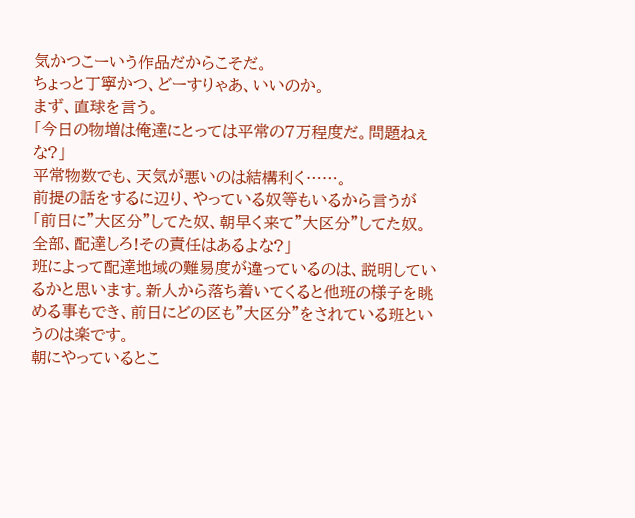気かつこーいう作品だからこそだ。
ちょっと丁寧かつ、どーすりゃあ、いいのか。
まず、直球を言う。
「今日の物増は俺達にとっては平常の7万程度だ。問題ねぇな?」
平常物数でも、天気が悪いのは結構利く……。
前提の話をするに辺り、やっている奴等もいるから言うが
「前日に”大区分”してた奴、朝早く来て”大区分”してた奴。全部、配達しろ!その責任はあるよな?」
班によって配達地域の難易度が違っているのは、説明しているかと思います。新人から落ち着いてくると他班の様子を眺める事もでき、前日にどの区も”大区分”をされている班というのは楽です。
朝にやっているとこ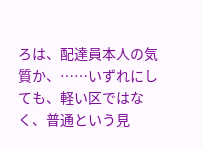ろは、配達員本人の気質か、……いずれにしても、軽い区ではなく、普通という見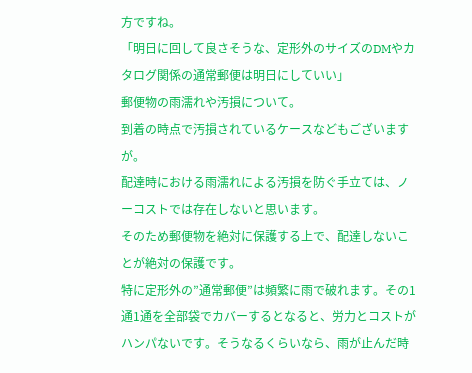方ですね。
「明日に回して良さそうな、定形外のサイズのDMやカタログ関係の通常郵便は明日にしていい」
郵便物の雨濡れや汚損について。
到着の時点で汚損されているケースなどもございますが。
配達時における雨濡れによる汚損を防ぐ手立ては、ノーコストでは存在しないと思います。
そのため郵便物を絶対に保護する上で、配達しないことが絶対の保護です。
特に定形外の”通常郵便”は頻繁に雨で破れます。その1通1通を全部袋でカバーするとなると、労力とコストがハンパないです。そうなるくらいなら、雨が止んだ時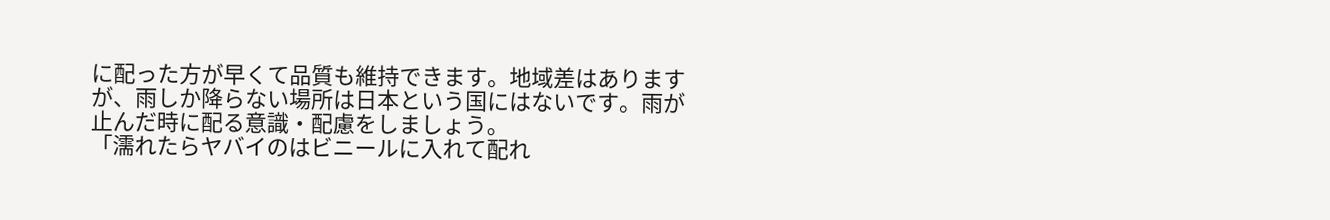に配った方が早くて品質も維持できます。地域差はありますが、雨しか降らない場所は日本という国にはないです。雨が止んだ時に配る意識・配慮をしましょう。
「濡れたらヤバイのはビニールに入れて配れ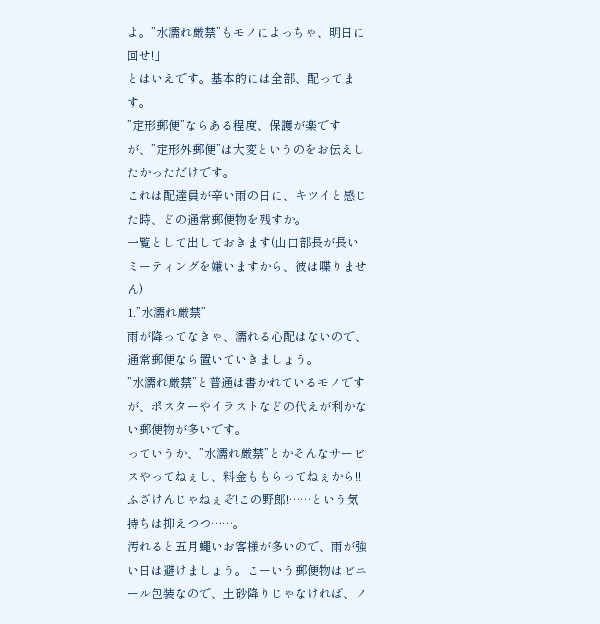よ。”水濡れ厳禁”もモノによっちゃ、明日に回せ!」
とはいえです。基本的には全部、配ってます。
”定形郵便”ならある程度、保護が楽ですが、”定形外郵便”は大変というのをお伝えしたかっただけです。
これは配達員が辛い雨の日に、キツイと感じた時、どの通常郵便物を残すか。
一覧として出しておきます(山口部長が長いミーティングを嫌いますから、彼は喋りません)
1.”水濡れ厳禁”
雨が降ってなきゃ、濡れる心配はないので、通常郵便なら置いていきましょう。
”水濡れ厳禁”と普通は書かれているモノですが、ポスターやイラストなどの代えが利かない郵便物が多いです。
っていうか、”水濡れ厳禁”とかそんなサービスやってねぇし、料金ももらってねぇから!!ふざけんじゃねぇぞ!この野郎!……という気持ちは抑えつつ……。
汚れると五月蠅いお客様が多いので、雨が強い日は避けましょう。こーいう郵便物はビニール包装なので、土砂降りじゃなければ、ノ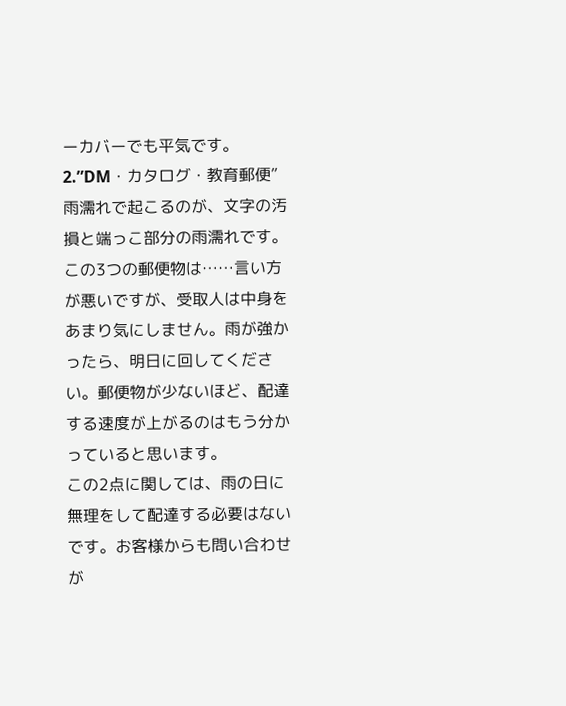ーカバーでも平気です。
2.”DM・カタログ・教育郵便”
雨濡れで起こるのが、文字の汚損と端っこ部分の雨濡れです。
この3つの郵便物は……言い方が悪いですが、受取人は中身をあまり気にしません。雨が強かったら、明日に回してください。郵便物が少ないほど、配達する速度が上がるのはもう分かっていると思います。
この2点に関しては、雨の日に無理をして配達する必要はないです。お客様からも問い合わせが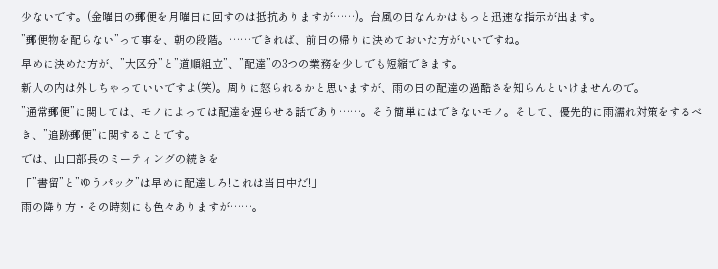少ないです。(金曜日の郵便を月曜日に回すのは抵抗ありますが……)。台風の日なんかはもっと迅速な指示が出ます。
”郵便物を配らない”って事を、朝の段階。……できれば、前日の帰りに決めておいた方がいいですね。
早めに決めた方が、”大区分”と”道順組立”、”配達”の3つの業務を少しでも短縮できます。
新人の内は外しちゃっていいですよ(笑)。周りに怒られるかと思いますが、雨の日の配達の過酷さを知らんといけませんので。
”通常郵便”に関しては、モノによっては配達を遅らせる話であり……。そう簡単にはできないモノ。そして、優先的に雨濡れ対策をするべき、”追跡郵便”に関することです。
では、山口部長のミーティングの続きを
「”書留”と”ゆうパック”は早めに配達しろ!これは当日中だ!」
雨の降り方・その時刻にも色々ありますが……。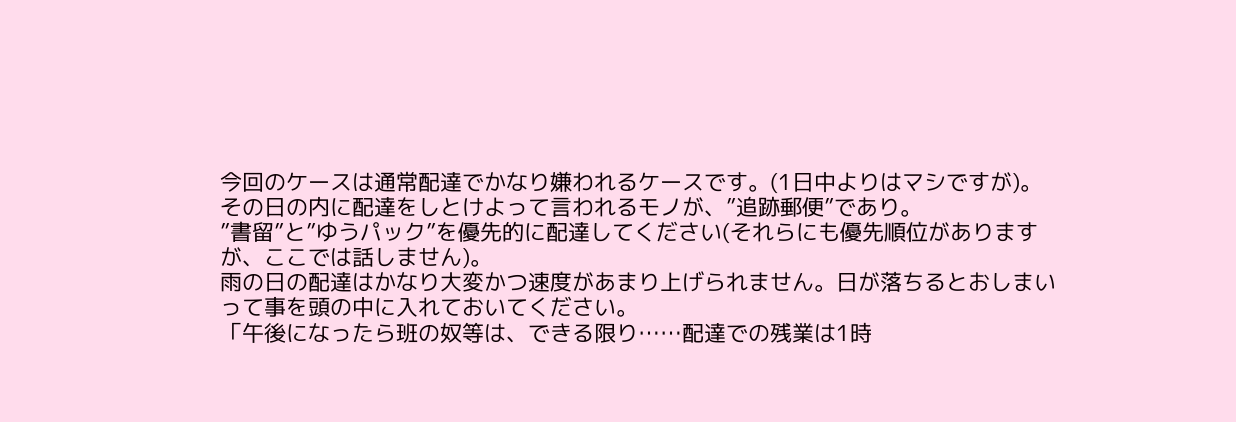今回のケースは通常配達でかなり嫌われるケースです。(1日中よりはマシですが)。
その日の内に配達をしとけよって言われるモノが、”追跡郵便”であり。
”書留”と”ゆうパック”を優先的に配達してください(それらにも優先順位がありますが、ここでは話しません)。
雨の日の配達はかなり大変かつ速度があまり上げられません。日が落ちるとおしまいって事を頭の中に入れておいてください。
「午後になったら班の奴等は、できる限り……配達での残業は1時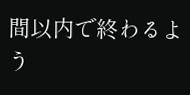間以内で終わるよう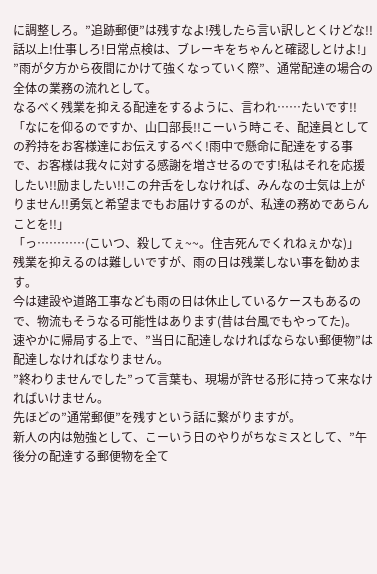に調整しろ。”追跡郵便”は残すなよ!残したら言い訳しとくけどな!!話以上!仕事しろ!日常点検は、ブレーキをちゃんと確認しとけよ!」
”雨が夕方から夜間にかけて強くなっていく際”、通常配達の場合の全体の業務の流れとして。
なるべく残業を抑える配達をするように、言われ……たいです!!
「なにを仰るのですか、山口部長!!こーいう時こそ、配達員としての矜持をお客様達にお伝えするべく!雨中で懸命に配達をする事で、お客様は我々に対する感謝を増させるのです!私はそれを応援したい!!励ましたい!!この弁舌をしなければ、みんなの士気は上がりません!!勇気と希望までもお届けするのが、私達の務めであらんことを!!」
「っ…………(こいつ、殺してぇ~~。住吉死んでくれねぇかな)」
残業を抑えるのは難しいですが、雨の日は残業しない事を勧めます。
今は建設や道路工事なども雨の日は休止しているケースもあるので、物流もそうなる可能性はあります(昔は台風でもやってた)。
速やかに帰局する上で、”当日に配達しなければならない郵便物”は配達しなければなりません。
”終わりませんでした”って言葉も、現場が許せる形に持って来なければいけません。
先ほどの”通常郵便”を残すという話に繋がりますが。
新人の内は勉強として、こーいう日のやりがちなミスとして、”午後分の配達する郵便物を全て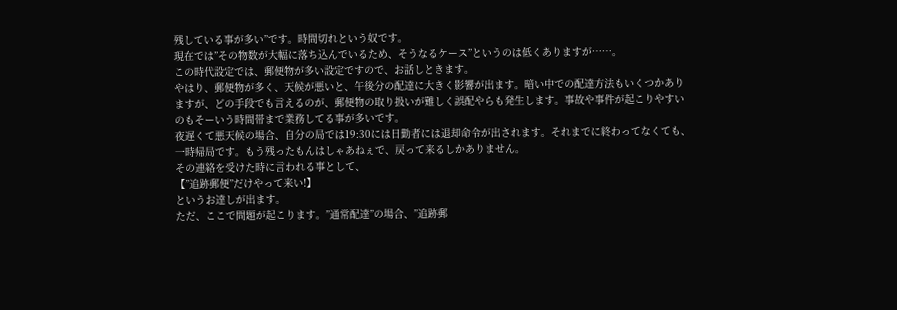残している事が多い”です。時間切れという奴です。
現在では”その物数が大幅に落ち込んでいるため、そうなるケース”というのは低くありますが……。
この時代設定では、郵便物が多い設定ですので、お話しときます。
やはり、郵便物が多く、天候が悪いと、午後分の配達に大きく影響が出ます。暗い中での配達方法もいくつかありますが、どの手段でも言えるのが、郵便物の取り扱いが難しく誤配やらも発生します。事故や事件が起こりやすいのもそーいう時間帯まで業務してる事が多いです。
夜遅くて悪天候の場合、自分の局では19:30には日勤者には退却命令が出されます。それまでに終わってなくても、一時帰局です。もう残ったもんはしゃあねぇで、戻って来るしかありません。
その連絡を受けた時に言われる事として、
【”追跡郵便”だけやって来い!】
というお達しが出ます。
ただ、ここで問題が起こります。”通常配達”の場合、”追跡郵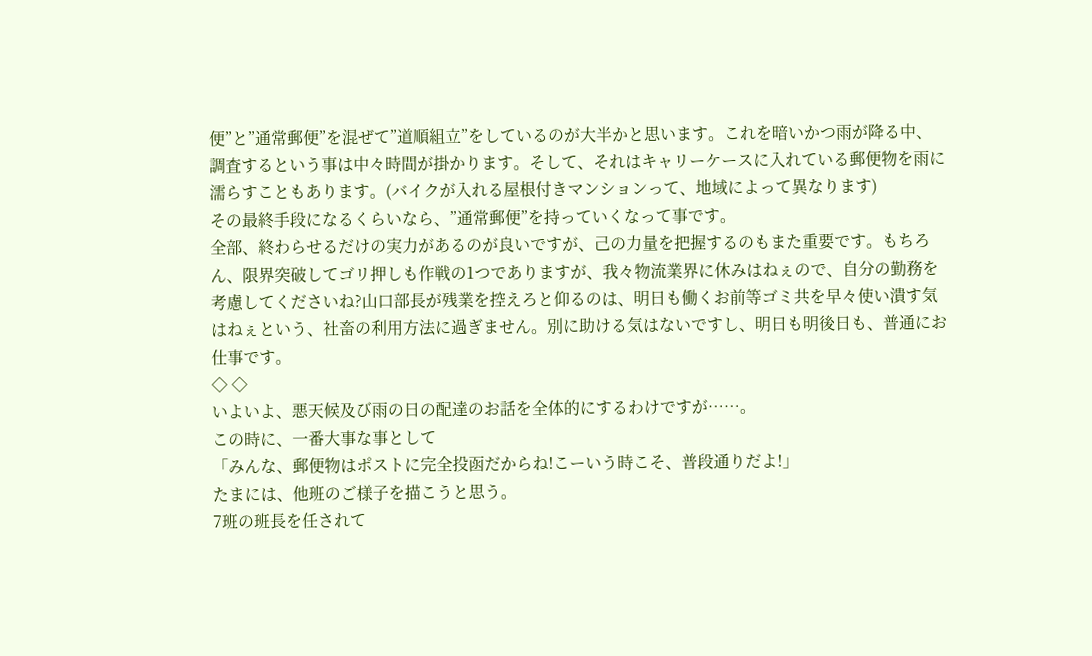便”と”通常郵便”を混ぜて”道順組立”をしているのが大半かと思います。これを暗いかつ雨が降る中、調査するという事は中々時間が掛かります。そして、それはキャリーケースに入れている郵便物を雨に濡らすこともあります。(バイクが入れる屋根付きマンションって、地域によって異なります)
その最終手段になるくらいなら、”通常郵便”を持っていくなって事です。
全部、終わらせるだけの実力があるのが良いですが、己の力量を把握するのもまた重要です。もちろん、限界突破してゴリ押しも作戦の1つでありますが、我々物流業界に休みはねぇので、自分の勤務を考慮してくださいね?山口部長が残業を控えろと仰るのは、明日も働くお前等ゴミ共を早々使い潰す気はねぇという、社畜の利用方法に過ぎません。別に助ける気はないですし、明日も明後日も、普通にお仕事です。
◇ ◇
いよいよ、悪天候及び雨の日の配達のお話を全体的にするわけですが……。
この時に、一番大事な事として
「みんな、郵便物はポストに完全投函だからね!こーいう時こそ、普段通りだよ!」
たまには、他班のご様子を描こうと思う。
7班の班長を任されて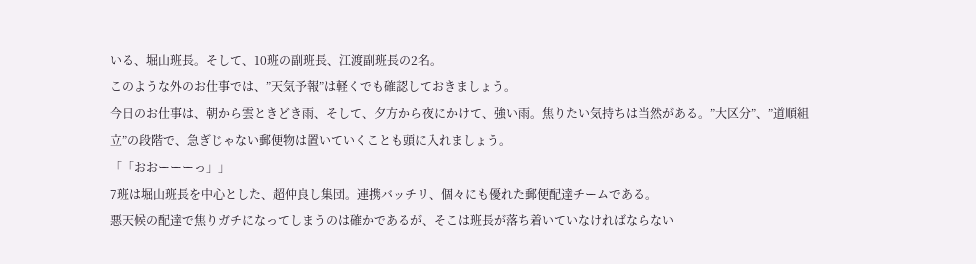いる、堀山班長。そして、10班の副班長、江渡副班長の2名。
このような外のお仕事では、”天気予報”は軽くでも確認しておきましょう。
今日のお仕事は、朝から雲ときどき雨、そして、夕方から夜にかけて、強い雨。焦りたい気持ちは当然がある。”大区分”、”道順組立”の段階で、急ぎじゃない郵便物は置いていくことも頭に入れましょう。
「「おおーーーっ」」
7班は堀山班長を中心とした、超仲良し集団。連携バッチリ、個々にも優れた郵便配達チームである。
悪天候の配達で焦りガチになってしまうのは確かであるが、そこは班長が落ち着いていなければならない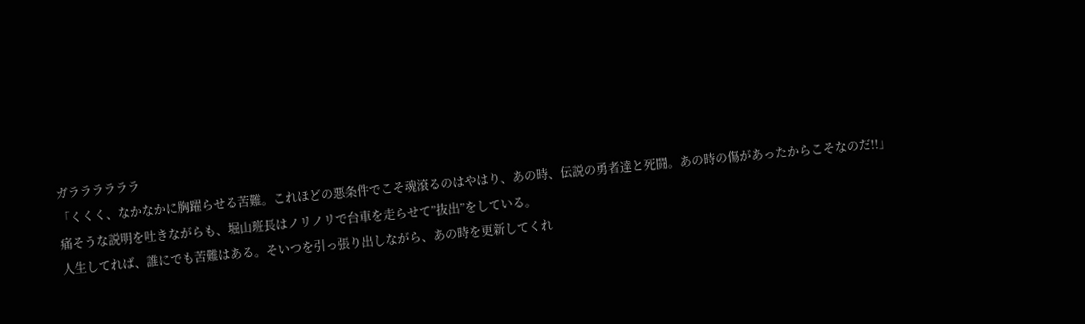ガララララララ
「くくく、なかなかに胸躍らせる苦難。これほどの悪条件でこそ魂滾るのはやはり、あの時、伝説の勇者達と死闘。あの時の傷があったからこそなのだ!!」
痛そうな説明を吐きながらも、堀山班長はノリノリで台車を走らせて”抜出”をしている。
人生してれば、誰にでも苦難はある。そいつを引っ張り出しながら、あの時を更新してくれ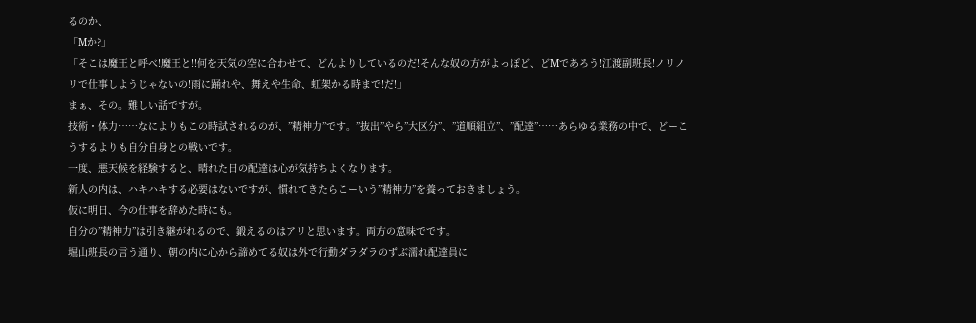るのか、
「Mか?」
「そこは魔王と呼べ!魔王と!!何を天気の空に合わせて、どんよりしているのだ!そんな奴の方がよっぽど、どMであろう!江渡副班長!ノリノリで仕事しようじゃないの!雨に踊れや、舞えや生命、虹架かる時まで!だ!」
まぁ、その。難しい話ですが。
技術・体力……なによりもこの時試されるのが、”精神力”です。”抜出”やら”大区分”、”道順組立”、”配達”……あらゆる業務の中で、どーこうするよりも自分自身との戦いです。
一度、悪天候を経験すると、晴れた日の配達は心が気持ちよくなります。
新人の内は、ハキハキする必要はないですが、慣れてきたらこーいう”精神力”を養っておきましょう。
仮に明日、今の仕事を辞めた時にも。
自分の”精神力”は引き継がれるので、鍛えるのはアリと思います。両方の意味でです。
堀山班長の言う通り、朝の内に心から諦めてる奴は外で行動ダラダラのずぶ濡れ配達員に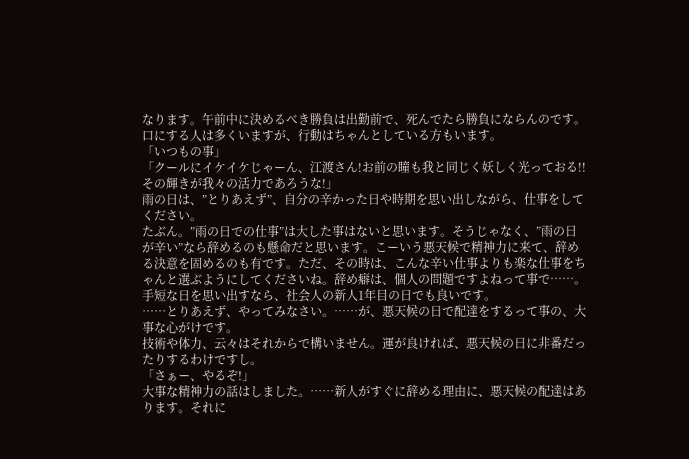なります。午前中に決めるべき勝負は出勤前で、死んでたら勝負にならんのです。口にする人は多くいますが、行動はちゃんとしている方もいます。
「いつもの事」
「クールにイケイケじゃーん、江渡さん!お前の瞳も我と同じく妖しく光っておる!!その輝きが我々の活力であろうな!」
雨の日は、”とりあえず”、自分の辛かった日や時期を思い出しながら、仕事をしてください。
たぶん。”雨の日での仕事”は大した事はないと思います。そうじゃなく、”雨の日が辛い”なら辞めるのも懸命だと思います。こーいう悪天候で精神力に来て、辞める決意を固めるのも有です。ただ、その時は、こんな辛い仕事よりも楽な仕事をちゃんと選ぶようにしてくださいね。辞め癖は、個人の問題ですよねって事で……。
手短な日を思い出すなら、社会人の新人1年目の日でも良いです。
……とりあえず、やってみなさい。……が、悪天候の日で配達をするって事の、大事な心がけです。
技術や体力、云々はそれからで構いません。運が良ければ、悪天候の日に非番だったりするわけですし。
「さぁー、やるぞ!」
大事な精神力の話はしました。……新人がすぐに辞める理由に、悪天候の配達はあります。それに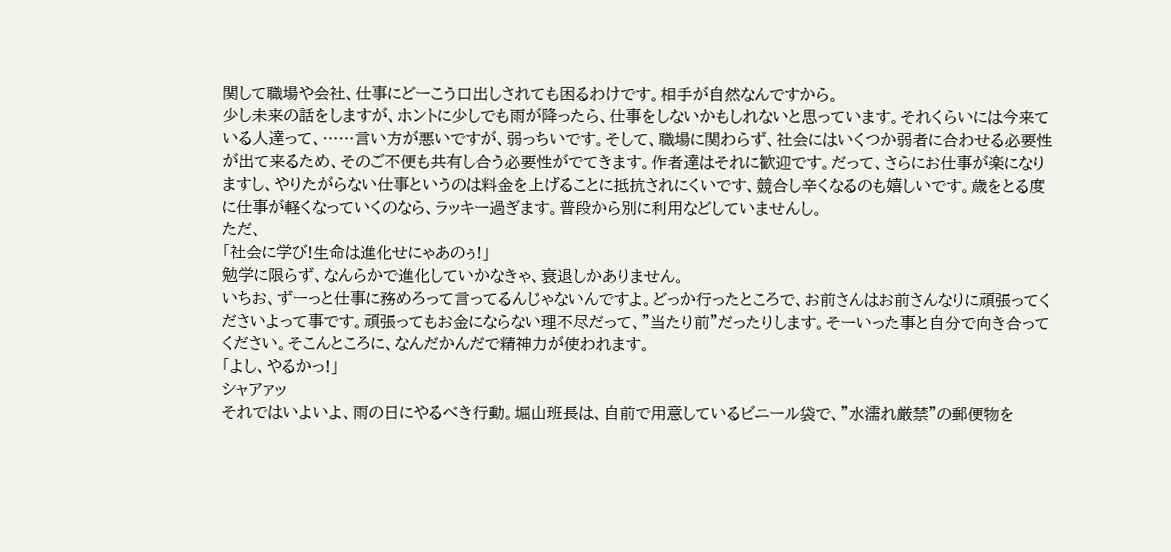関して職場や会社、仕事にどーこう口出しされても困るわけです。相手が自然なんですから。
少し未来の話をしますが、ホントに少しでも雨が降ったら、仕事をしないかもしれないと思っています。それくらいには今来ている人達って、……言い方が悪いですが、弱っちいです。そして、職場に関わらず、社会にはいくつか弱者に合わせる必要性が出て来るため、そのご不便も共有し合う必要性がでてきます。作者達はそれに歓迎です。だって、さらにお仕事が楽になりますし、やりたがらない仕事というのは料金を上げることに抵抗されにくいです、競合し辛くなるのも嬉しいです。歳をとる度に仕事が軽くなっていくのなら、ラッキー過ぎます。普段から別に利用などしていませんし。
ただ、
「社会に学び!生命は進化せにゃあのぅ!」
勉学に限らず、なんらかで進化していかなきゃ、衰退しかありません。
いちお、ずーっと仕事に務めろって言ってるんじゃないんですよ。どっか行ったところで、お前さんはお前さんなりに頑張ってくださいよって事です。頑張ってもお金にならない理不尽だって、”当たり前”だったりします。そーいった事と自分で向き合ってください。そこんところに、なんだかんだで精神力が使われます。
「よし、やるかっ!」
シャアァッ
それではいよいよ、雨の日にやるべき行動。堀山班長は、自前で用意しているビニール袋で、”水濡れ厳禁”の郵便物を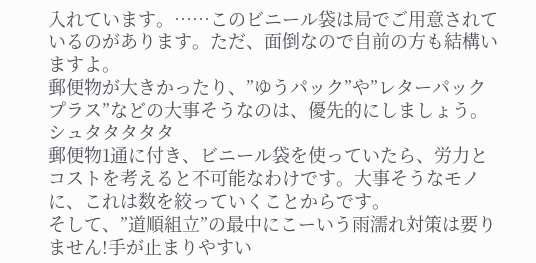入れています。……このビニール袋は局でご用意されているのがあります。ただ、面倒なので自前の方も結構いますよ。
郵便物が大きかったり、”ゆうパック”や”レターパックプラス”などの大事そうなのは、優先的にしましょう。
シュタタタタタ
郵便物1通に付き、ビニール袋を使っていたら、労力とコストを考えると不可能なわけです。大事そうなモノに、これは数を絞っていくことからです。
そして、”道順組立”の最中にこーいう雨濡れ対策は要りません!手が止まりやすい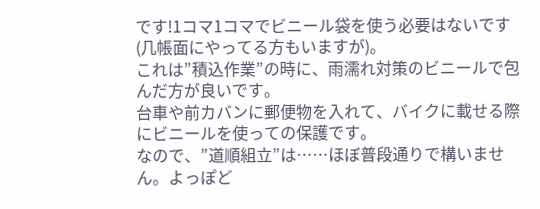です!1コマ1コマでビニール袋を使う必要はないです(几帳面にやってる方もいますが)。
これは”積込作業”の時に、雨濡れ対策のビニールで包んだ方が良いです。
台車や前カバンに郵便物を入れて、バイクに載せる際にビニールを使っての保護です。
なので、”道順組立”は……ほぼ普段通りで構いません。よっぽど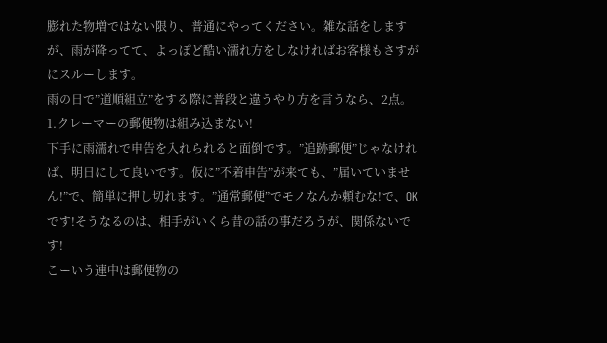膨れた物増ではない限り、普通にやってください。雑な話をしますが、雨が降ってて、よっぽど酷い濡れ方をしなければお客様もさすがにスルーします。
雨の日で”道順組立”をする際に普段と違うやり方を言うなら、2点。
1.クレーマーの郵便物は組み込まない!
下手に雨濡れで申告を入れられると面倒です。”追跡郵便”じゃなければ、明日にして良いです。仮に”不着申告”が来ても、”届いていません!”で、簡単に押し切れます。”通常郵便”でモノなんか頼むな!で、OKです!そうなるのは、相手がいくら昔の話の事だろうが、関係ないです!
こーいう連中は郵便物の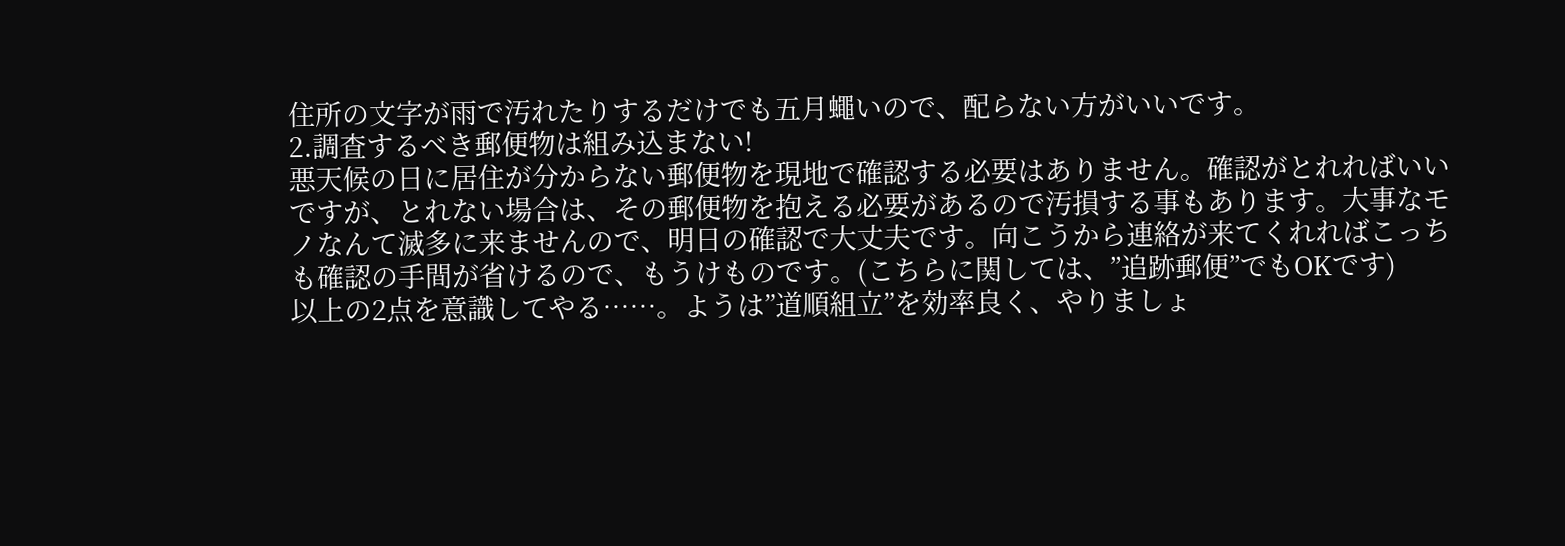住所の文字が雨で汚れたりするだけでも五月蠅いので、配らない方がいいです。
2.調査するべき郵便物は組み込まない!
悪天候の日に居住が分からない郵便物を現地で確認する必要はありません。確認がとれればいいですが、とれない場合は、その郵便物を抱える必要があるので汚損する事もあります。大事なモノなんて滅多に来ませんので、明日の確認で大丈夫です。向こうから連絡が来てくれればこっちも確認の手間が省けるので、もうけものです。(こちらに関しては、”追跡郵便”でもOKです)
以上の2点を意識してやる……。ようは”道順組立”を効率良く、やりましょ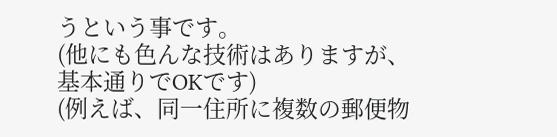うという事です。
(他にも色んな技術はありますが、基本通りでOKです)
(例えば、同一住所に複数の郵便物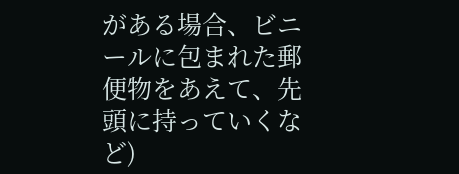がある場合、ビニールに包まれた郵便物をあえて、先頭に持っていくなど)